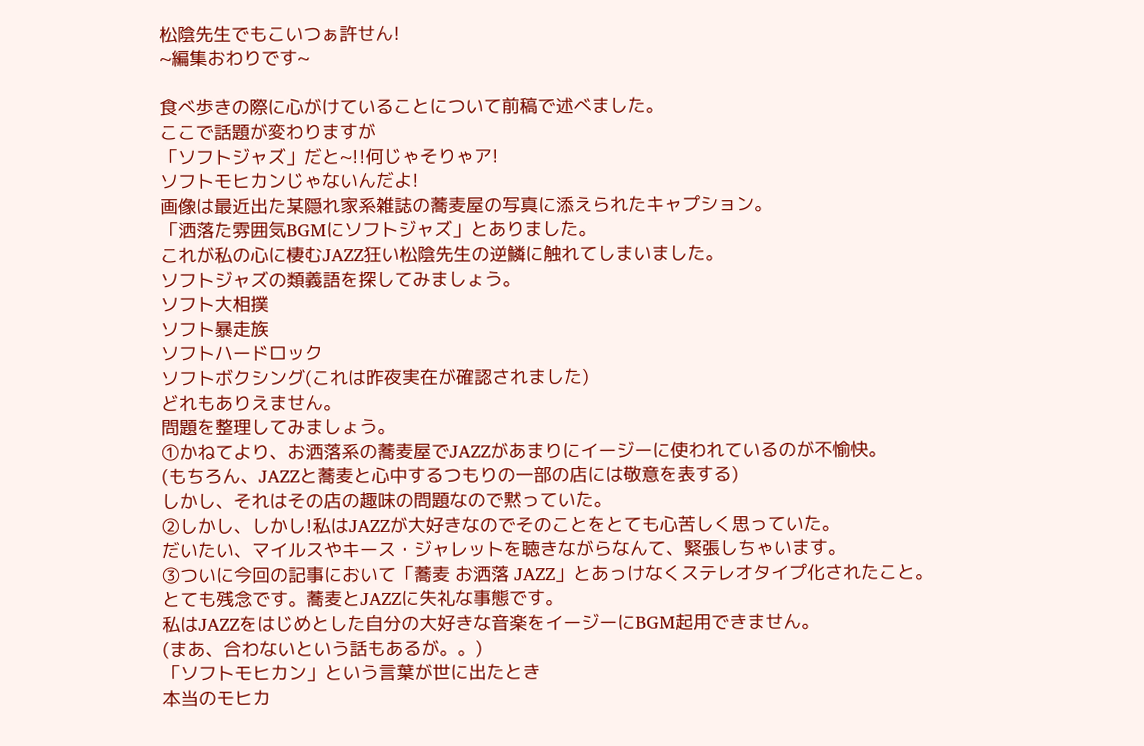松陰先生でもこいつぁ許せん!
~編集おわりです~

食べ歩きの際に心がけていることについて前稿で述べました。
ここで話題が変わりますが
「ソフトジャズ」だと~!!何じゃそりゃア!
ソフトモヒカンじゃないんだよ!
画像は最近出た某隠れ家系雑誌の蕎麦屋の写真に添えられたキャプション。
「洒落た雰囲気BGMにソフトジャズ」とありました。
これが私の心に棲むJAZZ狂い松陰先生の逆鱗に触れてしまいました。
ソフトジャズの類義語を探してみましょう。
ソフト大相撲
ソフト暴走族
ソフトハードロック
ソフトボクシング(これは昨夜実在が確認されました)
どれもありえません。
問題を整理してみましょう。
①かねてより、お洒落系の蕎麦屋でJAZZがあまりにイージーに使われているのが不愉快。
(もちろん、JAZZと蕎麦と心中するつもりの一部の店には敬意を表する)
しかし、それはその店の趣味の問題なので黙っていた。
②しかし、しかし!私はJAZZが大好きなのでそのことをとても心苦しく思っていた。
だいたい、マイルスやキース・ジャレットを聴きながらなんて、緊張しちゃいます。
③ついに今回の記事において「蕎麦 お洒落 JAZZ」とあっけなくステレオタイプ化されたこと。
とても残念です。蕎麦とJAZZに失礼な事態です。
私はJAZZをはじめとした自分の大好きな音楽をイージーにBGM起用できません。
(まあ、合わないという話もあるが。。)
「ソフトモヒカン」という言葉が世に出たとき
本当のモヒカ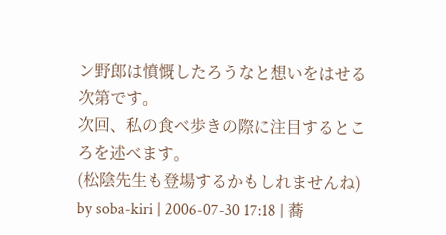ン野郎は憤慨したろうなと想いをはせる次第です。
次回、私の食べ歩きの際に注目するところを述べます。
(松陰先生も登場するかもしれませんね)
by soba-kiri | 2006-07-30 17:18 | 蕎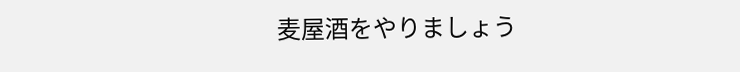麦屋酒をやりましょう